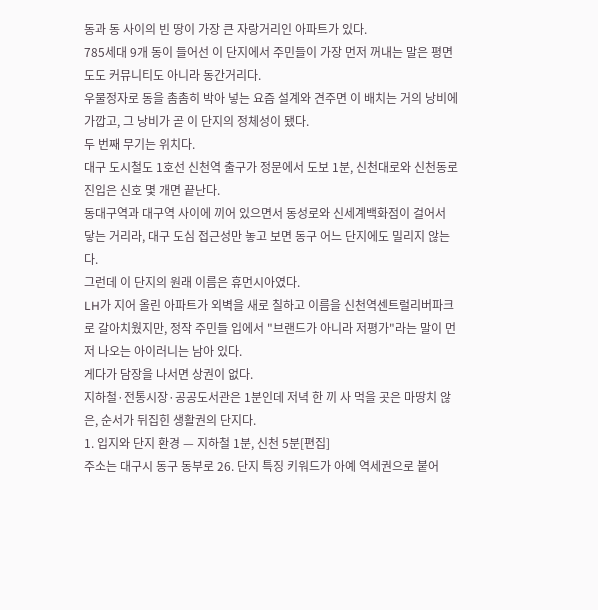동과 동 사이의 빈 땅이 가장 큰 자랑거리인 아파트가 있다.
785세대 9개 동이 들어선 이 단지에서 주민들이 가장 먼저 꺼내는 말은 평면도도 커뮤니티도 아니라 동간거리다.
우물정자로 동을 촘촘히 박아 넣는 요즘 설계와 견주면 이 배치는 거의 낭비에 가깝고, 그 낭비가 곧 이 단지의 정체성이 됐다.
두 번째 무기는 위치다.
대구 도시철도 1호선 신천역 출구가 정문에서 도보 1분, 신천대로와 신천동로 진입은 신호 몇 개면 끝난다.
동대구역과 대구역 사이에 끼어 있으면서 동성로와 신세계백화점이 걸어서 닿는 거리라, 대구 도심 접근성만 놓고 보면 동구 어느 단지에도 밀리지 않는다.
그런데 이 단지의 원래 이름은 휴먼시아였다.
LH가 지어 올린 아파트가 외벽을 새로 칠하고 이름을 신천역센트럴리버파크로 갈아치웠지만, 정작 주민들 입에서 "브랜드가 아니라 저평가"라는 말이 먼저 나오는 아이러니는 남아 있다.
게다가 담장을 나서면 상권이 없다.
지하철·전통시장·공공도서관은 1분인데 저녁 한 끼 사 먹을 곳은 마땅치 않은, 순서가 뒤집힌 생활권의 단지다.
1. 입지와 단지 환경 — 지하철 1분, 신천 5분[편집]
주소는 대구시 동구 동부로 26. 단지 특징 키워드가 아예 역세권으로 붙어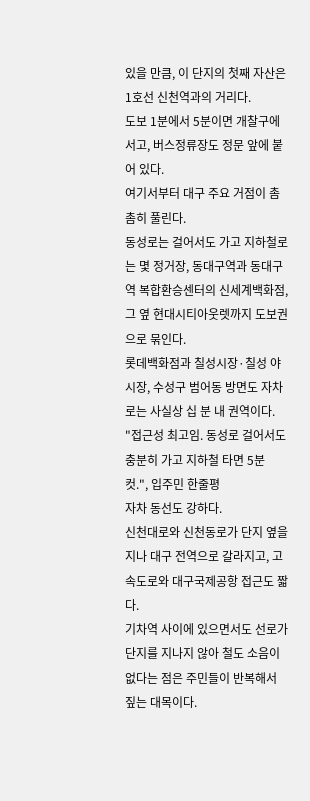있을 만큼, 이 단지의 첫째 자산은 1호선 신천역과의 거리다.
도보 1분에서 5분이면 개찰구에 서고, 버스정류장도 정문 앞에 붙어 있다.
여기서부터 대구 주요 거점이 촘촘히 풀린다.
동성로는 걸어서도 가고 지하철로는 몇 정거장, 동대구역과 동대구역 복합환승센터의 신세계백화점, 그 옆 현대시티아웃렛까지 도보권으로 묶인다.
롯데백화점과 칠성시장·칠성 야시장, 수성구 범어동 방면도 자차로는 사실상 십 분 내 권역이다.
"접근성 최고임. 동성로 걸어서도 충분히 가고 지하철 타면 5분 컷.", 입주민 한줄평
자차 동선도 강하다.
신천대로와 신천동로가 단지 옆을 지나 대구 전역으로 갈라지고, 고속도로와 대구국제공항 접근도 짧다.
기차역 사이에 있으면서도 선로가 단지를 지나지 않아 철도 소음이 없다는 점은 주민들이 반복해서 짚는 대목이다.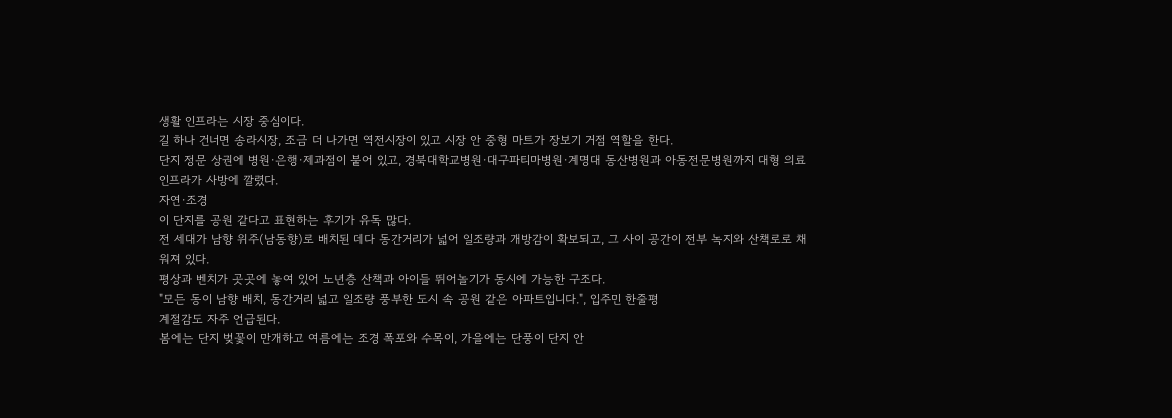생활 인프라는 시장 중심이다.
길 하나 건너면 송라시장, 조금 더 나가면 역전시장이 있고 시장 안 중형 마트가 장보기 거점 역할을 한다.
단지 정문 상권에 병원·은행·제과점이 붙어 있고, 경북대학교병원·대구파티마병원·계명대 동산병원과 아동전문병원까지 대형 의료 인프라가 사방에 깔렸다.
자연·조경
이 단지를 공원 같다고 표현하는 후기가 유독 많다.
전 세대가 남향 위주(남동향)로 배치된 데다 동간거리가 넓어 일조량과 개방감이 확보되고, 그 사이 공간이 전부 녹지와 산책로로 채워져 있다.
평상과 벤치가 곳곳에 놓여 있어 노년층 산책과 아이들 뛰어놀기가 동시에 가능한 구조다.
"모든 동이 남향 배치, 동간거리 넓고 일조량 풍부한 도시 속 공원 같은 아파트입니다.", 입주민 한줄평
계절감도 자주 언급된다.
봄에는 단지 벚꽃이 만개하고 여름에는 조경 폭포와 수목이, 가을에는 단풍이 단지 안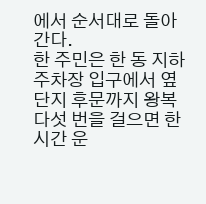에서 순서대로 돌아간다.
한 주민은 한 동 지하주차장 입구에서 옆 단지 후문까지 왕복 다섯 번을 걸으면 한 시간 운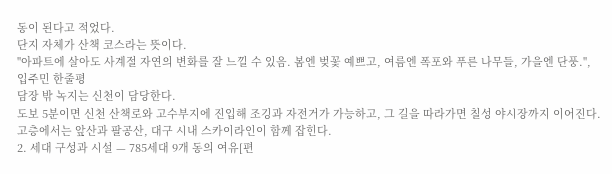동이 된다고 적었다.
단지 자체가 산책 코스라는 뜻이다.
"아파트에 살아도 사계절 자연의 변화를 잘 느낄 수 있음. 봄엔 벚꽃 예쁘고, 여름엔 폭포와 푸른 나무들, 가을엔 단풍.", 입주민 한줄평
담장 밖 녹지는 신천이 담당한다.
도보 5분이면 신천 산책로와 고수부지에 진입해 조깅과 자전거가 가능하고, 그 길을 따라가면 칠성 야시장까지 이어진다.
고층에서는 앞산과 팔공산, 대구 시내 스카이라인이 함께 잡힌다.
2. 세대 구성과 시설 — 785세대 9개 동의 여유[편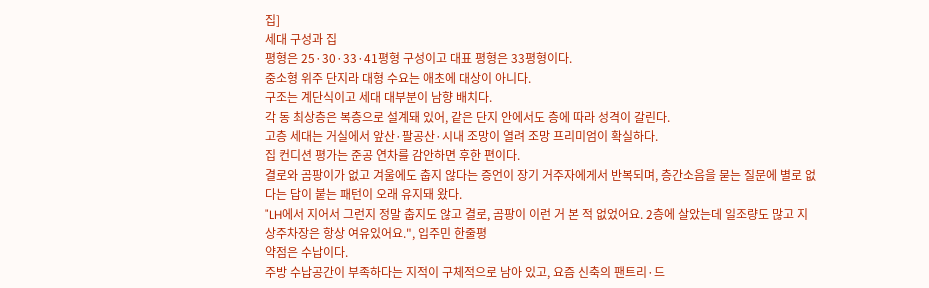집]
세대 구성과 집
평형은 25·30·33·41평형 구성이고 대표 평형은 33평형이다.
중소형 위주 단지라 대형 수요는 애초에 대상이 아니다.
구조는 계단식이고 세대 대부분이 남향 배치다.
각 동 최상층은 복층으로 설계돼 있어, 같은 단지 안에서도 층에 따라 성격이 갈린다.
고층 세대는 거실에서 앞산·팔공산·시내 조망이 열려 조망 프리미엄이 확실하다.
집 컨디션 평가는 준공 연차를 감안하면 후한 편이다.
결로와 곰팡이가 없고 겨울에도 춥지 않다는 증언이 장기 거주자에게서 반복되며, 층간소음을 묻는 질문에 별로 없다는 답이 붙는 패턴이 오래 유지돼 왔다.
"LH에서 지어서 그런지 정말 춥지도 않고 결로, 곰팡이 이런 거 본 적 없었어요. 2층에 살았는데 일조량도 많고 지상주차장은 항상 여유있어요.", 입주민 한줄평
약점은 수납이다.
주방 수납공간이 부족하다는 지적이 구체적으로 남아 있고, 요즘 신축의 팬트리·드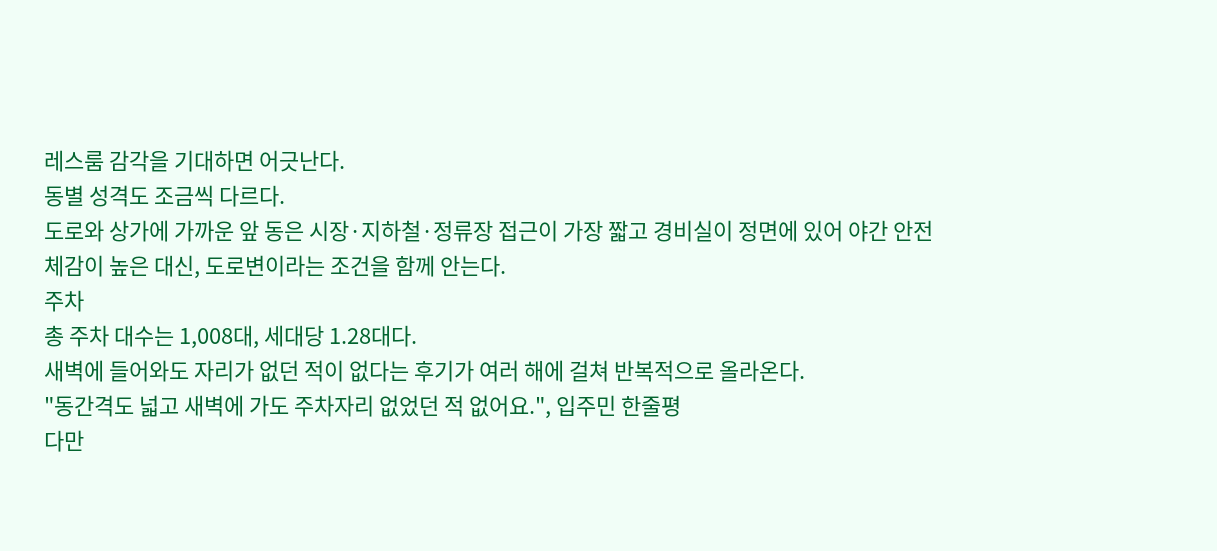레스룸 감각을 기대하면 어긋난다.
동별 성격도 조금씩 다르다.
도로와 상가에 가까운 앞 동은 시장·지하철·정류장 접근이 가장 짧고 경비실이 정면에 있어 야간 안전 체감이 높은 대신, 도로변이라는 조건을 함께 안는다.
주차
총 주차 대수는 1,008대, 세대당 1.28대다.
새벽에 들어와도 자리가 없던 적이 없다는 후기가 여러 해에 걸쳐 반복적으로 올라온다.
"동간격도 넓고 새벽에 가도 주차자리 없었던 적 없어요.", 입주민 한줄평
다만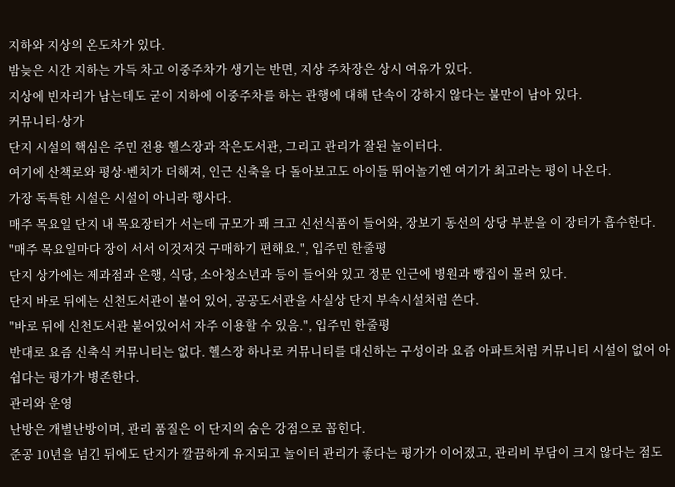지하와 지상의 온도차가 있다.
밤늦은 시간 지하는 가득 차고 이중주차가 생기는 반면, 지상 주차장은 상시 여유가 있다.
지상에 빈자리가 남는데도 굳이 지하에 이중주차를 하는 관행에 대해 단속이 강하지 않다는 불만이 남아 있다.
커뮤니티·상가
단지 시설의 핵심은 주민 전용 헬스장과 작은도서관, 그리고 관리가 잘된 놀이터다.
여기에 산책로와 평상·벤치가 더해져, 인근 신축을 다 돌아보고도 아이들 뛰어놀기엔 여기가 최고라는 평이 나온다.
가장 독특한 시설은 시설이 아니라 행사다.
매주 목요일 단지 내 목요장터가 서는데 규모가 꽤 크고 신선식품이 들어와, 장보기 동선의 상당 부분을 이 장터가 흡수한다.
"매주 목요일마다 장이 서서 이것저것 구매하기 편해요.", 입주민 한줄평
단지 상가에는 제과점과 은행, 식당, 소아청소년과 등이 들어와 있고 정문 인근에 병원과 빵집이 몰려 있다.
단지 바로 뒤에는 신천도서관이 붙어 있어, 공공도서관을 사실상 단지 부속시설처럼 쓴다.
"바로 뒤에 신천도서관 붙어있어서 자주 이용할 수 있음.", 입주민 한줄평
반대로 요즘 신축식 커뮤니티는 없다. 헬스장 하나로 커뮤니티를 대신하는 구성이라 요즘 아파트처럼 커뮤니티 시설이 없어 아쉽다는 평가가 병존한다.
관리와 운영
난방은 개별난방이며, 관리 품질은 이 단지의 숨은 강점으로 꼽힌다.
준공 10년을 넘긴 뒤에도 단지가 깔끔하게 유지되고 놀이터 관리가 좋다는 평가가 이어졌고, 관리비 부담이 크지 않다는 점도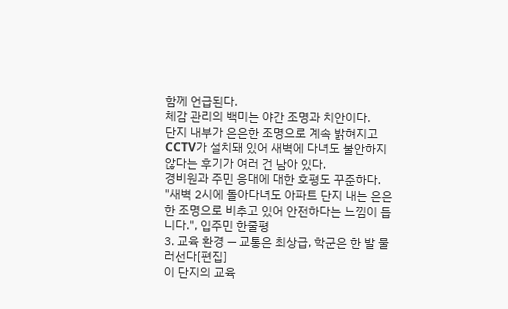함께 언급된다.
체감 관리의 백미는 야간 조명과 치안이다.
단지 내부가 은은한 조명으로 계속 밝혀지고 CCTV가 설치돼 있어 새벽에 다녀도 불안하지 않다는 후기가 여러 건 남아 있다.
경비원과 주민 응대에 대한 호평도 꾸준하다.
"새벽 2시에 돌아다녀도 아파트 단지 내는 은은한 조명으로 비추고 있어 안전하다는 느낌이 듭니다.", 입주민 한줄평
3. 교육 환경 — 교통은 최상급, 학군은 한 발 물러선다[편집]
이 단지의 교육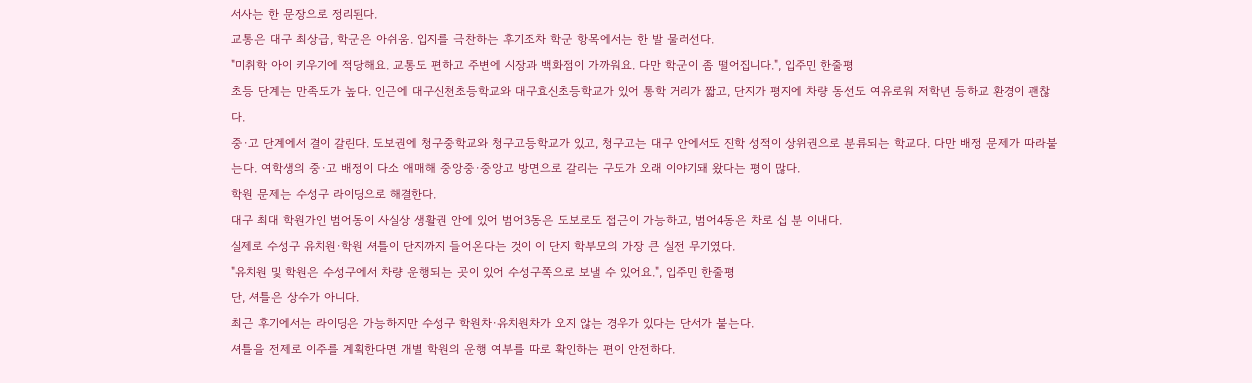서사는 한 문장으로 정리된다.
교통은 대구 최상급, 학군은 아쉬움. 입지를 극찬하는 후기조차 학군 항목에서는 한 발 물러선다.
"미취학 아이 키우기에 적당해요. 교통도 편하고 주변에 시장과 백화점이 가까워요. 다만 학군이 좀 떨어집니다.", 입주민 한줄평
초등 단계는 만족도가 높다. 인근에 대구신천초등학교와 대구효신초등학교가 있어 통학 거리가 짧고, 단지가 평지에 차량 동선도 여유로워 저학년 등하교 환경이 괜찮다.
중·고 단계에서 결이 갈린다. 도보권에 청구중학교와 청구고등학교가 있고, 청구고는 대구 안에서도 진학 성적이 상위권으로 분류되는 학교다. 다만 배정 문제가 따라붙는다. 여학생의 중·고 배정이 다소 애매해 중앙중·중앙고 방면으로 갈리는 구도가 오래 이야기돼 왔다는 평이 많다.
학원 문제는 수성구 라이딩으로 해결한다.
대구 최대 학원가인 범어동이 사실상 생활권 안에 있어 범어3동은 도보로도 접근이 가능하고, 범어4동은 차로 십 분 이내다.
실제로 수성구 유치원·학원 셔틀이 단지까지 들어온다는 것이 이 단지 학부모의 가장 큰 실전 무기였다.
"유치원 및 학원은 수성구에서 차량 운행되는 곳이 있어 수성구쪽으로 보낼 수 있어요.", 입주민 한줄평
단, 셔틀은 상수가 아니다.
최근 후기에서는 라이딩은 가능하지만 수성구 학원차·유치원차가 오지 않는 경우가 있다는 단서가 붙는다.
셔틀을 전제로 이주를 계획한다면 개별 학원의 운행 여부를 따로 확인하는 편이 안전하다.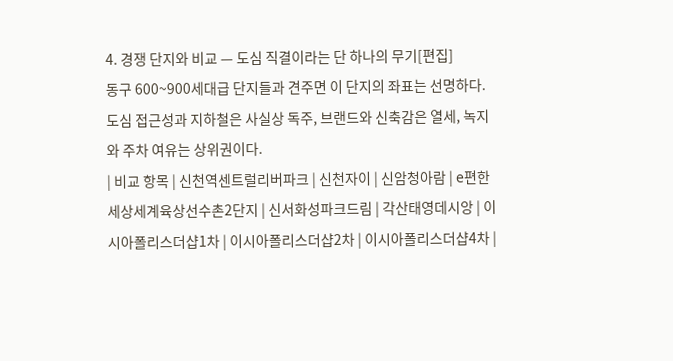4. 경쟁 단지와 비교 — 도심 직결이라는 단 하나의 무기[편집]
동구 600~900세대급 단지들과 견주면 이 단지의 좌표는 선명하다.
도심 접근성과 지하철은 사실상 독주, 브랜드와 신축감은 열세, 녹지와 주차 여유는 상위권이다.
| 비교 항목 | 신천역센트럴리버파크 | 신천자이 | 신암청아람 | e편한세상세계육상선수촌2단지 | 신서화성파크드림 | 각산태영데시앙 | 이시아폴리스더샵1차 | 이시아폴리스더샵2차 | 이시아폴리스더샵4차 |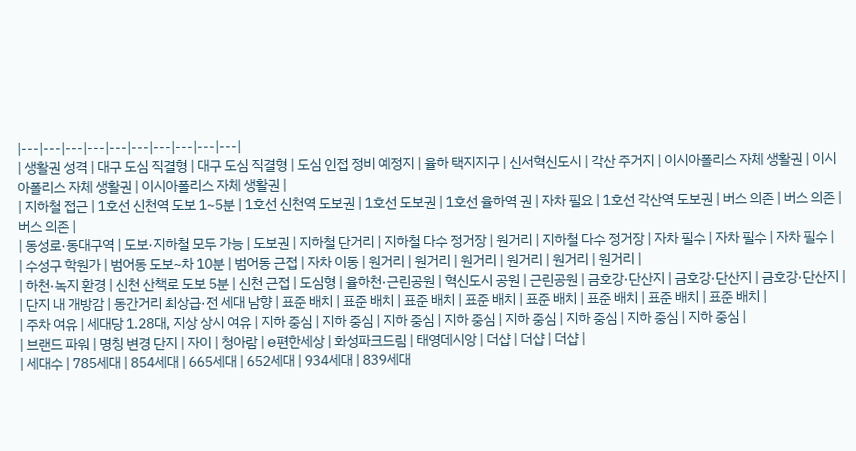|---|---|---|---|---|---|---|---|---|---|
| 생활권 성격 | 대구 도심 직결형 | 대구 도심 직결형 | 도심 인접 정비 예정지 | 율하 택지지구 | 신서혁신도시 | 각산 주거지 | 이시아폴리스 자체 생활권 | 이시아폴리스 자체 생활권 | 이시아폴리스 자체 생활권 |
| 지하철 접근 | 1호선 신천역 도보 1~5분 | 1호선 신천역 도보권 | 1호선 도보권 | 1호선 율하역 권 | 자차 필요 | 1호선 각산역 도보권 | 버스 의존 | 버스 의존 | 버스 의존 |
| 동성로·동대구역 | 도보·지하철 모두 가능 | 도보권 | 지하철 단거리 | 지하철 다수 정거장 | 원거리 | 지하철 다수 정거장 | 자차 필수 | 자차 필수 | 자차 필수 |
| 수성구 학원가 | 범어동 도보~차 10분 | 범어동 근접 | 자차 이동 | 원거리 | 원거리 | 원거리 | 원거리 | 원거리 | 원거리 |
| 하천·녹지 환경 | 신천 산책로 도보 5분 | 신천 근접 | 도심형 | 율하천·근린공원 | 혁신도시 공원 | 근린공원 | 금호강·단산지 | 금호강·단산지 | 금호강·단산지 |
| 단지 내 개방감 | 동간거리 최상급·전 세대 남향 | 표준 배치 | 표준 배치 | 표준 배치 | 표준 배치 | 표준 배치 | 표준 배치 | 표준 배치 | 표준 배치 |
| 주차 여유 | 세대당 1.28대, 지상 상시 여유 | 지하 중심 | 지하 중심 | 지하 중심 | 지하 중심 | 지하 중심 | 지하 중심 | 지하 중심 | 지하 중심 |
| 브랜드 파워 | 명칭 변경 단지 | 자이 | 청아람 | e편한세상 | 화성파크드림 | 태영데시앙 | 더샵 | 더샵 | 더샵 |
| 세대수 | 785세대 | 854세대 | 665세대 | 652세대 | 934세대 | 839세대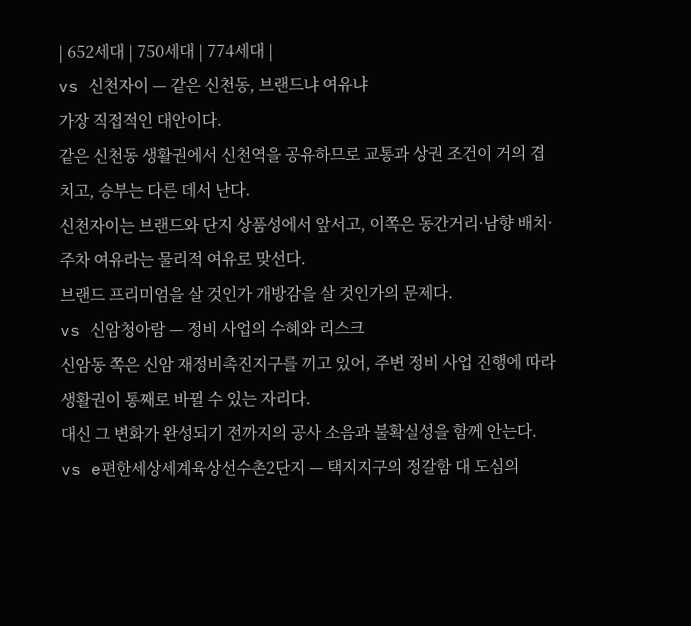| 652세대 | 750세대 | 774세대 |
vs 신천자이 — 같은 신천동, 브랜드냐 여유냐
가장 직접적인 대안이다.
같은 신천동 생활권에서 신천역을 공유하므로 교통과 상권 조건이 거의 겹치고, 승부는 다른 데서 난다.
신천자이는 브랜드와 단지 상품성에서 앞서고, 이쪽은 동간거리·남향 배치·주차 여유라는 물리적 여유로 맞선다.
브랜드 프리미엄을 살 것인가 개방감을 살 것인가의 문제다.
vs 신암청아람 — 정비 사업의 수혜와 리스크
신암동 쪽은 신암 재정비촉진지구를 끼고 있어, 주변 정비 사업 진행에 따라 생활권이 통째로 바뀔 수 있는 자리다.
대신 그 변화가 완성되기 전까지의 공사 소음과 불확실성을 함께 안는다.
vs e편한세상세계육상선수촌2단지 — 택지지구의 정갈함 대 도심의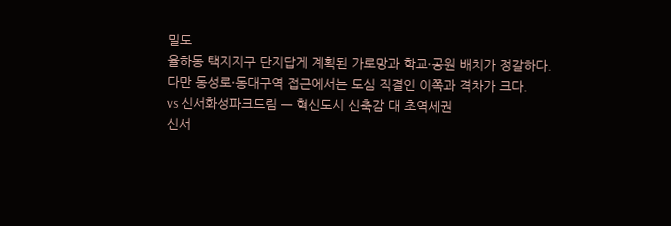밀도
율하동 택지지구 단지답게 계획된 가로망과 학교·공원 배치가 정갈하다.
다만 동성로·동대구역 접근에서는 도심 직결인 이쪽과 격차가 크다.
vs 신서화성파크드림 — 혁신도시 신축감 대 초역세권
신서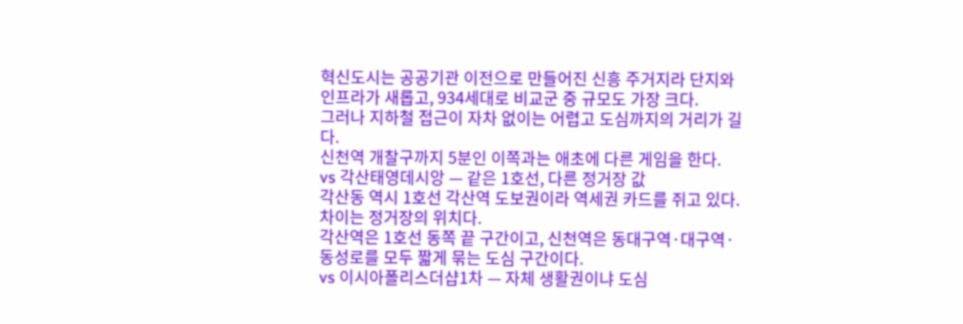혁신도시는 공공기관 이전으로 만들어진 신흥 주거지라 단지와 인프라가 새롭고, 934세대로 비교군 중 규모도 가장 크다.
그러나 지하철 접근이 자차 없이는 어렵고 도심까지의 거리가 길다.
신천역 개찰구까지 5분인 이쪽과는 애초에 다른 게임을 한다.
vs 각산태영데시앙 — 같은 1호선, 다른 정거장 값
각산동 역시 1호선 각산역 도보권이라 역세권 카드를 쥐고 있다.
차이는 정거장의 위치다.
각산역은 1호선 동쪽 끝 구간이고, 신천역은 동대구역·대구역·동성로를 모두 짧게 묶는 도심 구간이다.
vs 이시아폴리스더샵1차 — 자체 생활권이냐 도심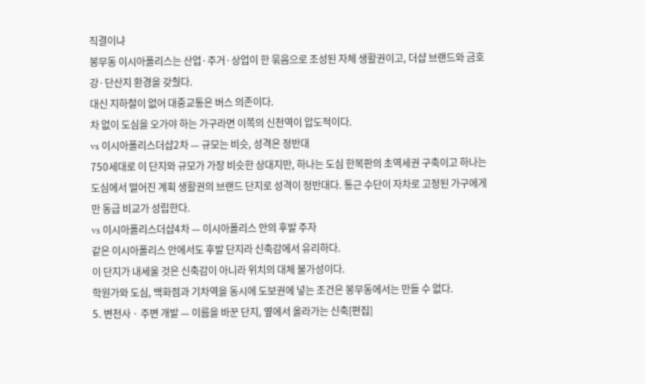직결이냐
봉무동 이시아폴리스는 산업·주거·상업이 한 묶음으로 조성된 자체 생활권이고, 더샵 브랜드와 금호강·단산지 환경을 갖췄다.
대신 지하철이 없어 대중교통은 버스 의존이다.
차 없이 도심을 오가야 하는 가구라면 이쪽의 신천역이 압도적이다.
vs 이시아폴리스더샵2차 — 규모는 비슷, 성격은 정반대
750세대로 이 단지와 규모가 가장 비슷한 상대지만, 하나는 도심 한복판의 초역세권 구축이고 하나는 도심에서 떨어진 계획 생활권의 브랜드 단지로 성격이 정반대다. 통근 수단이 자차로 고정된 가구에게만 동급 비교가 성립한다.
vs 이시아폴리스더샵4차 — 이시아폴리스 안의 후발 주자
같은 이시아폴리스 안에서도 후발 단지라 신축감에서 유리하다.
이 단지가 내세울 것은 신축감이 아니라 위치의 대체 불가성이다.
학원가와 도심, 백화점과 기차역을 동시에 도보권에 넣는 조건은 봉무동에서는 만들 수 없다.
5. 변천사 · 주변 개발 — 이름을 바꾼 단지, 옆에서 올라가는 신축[편집]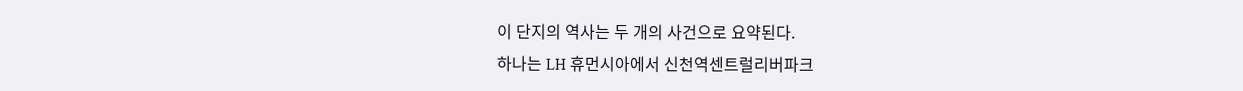이 단지의 역사는 두 개의 사건으로 요약된다.
하나는 LH 휴먼시아에서 신천역센트럴리버파크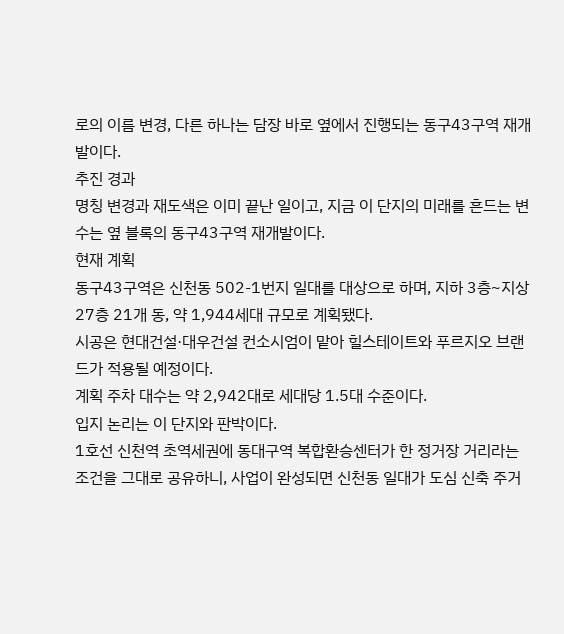로의 이름 변경, 다른 하나는 담장 바로 옆에서 진행되는 동구43구역 재개발이다.
추진 경과
명칭 변경과 재도색은 이미 끝난 일이고, 지금 이 단지의 미래를 흔드는 변수는 옆 블록의 동구43구역 재개발이다.
현재 계획
동구43구역은 신천동 502-1번지 일대를 대상으로 하며, 지하 3층~지상 27층 21개 동, 약 1,944세대 규모로 계획됐다.
시공은 현대건설·대우건설 컨소시엄이 맡아 힐스테이트와 푸르지오 브랜드가 적용될 예정이다.
계획 주차 대수는 약 2,942대로 세대당 1.5대 수준이다.
입지 논리는 이 단지와 판박이다.
1호선 신천역 초역세권에 동대구역 복합환승센터가 한 정거장 거리라는 조건을 그대로 공유하니, 사업이 완성되면 신천동 일대가 도심 신축 주거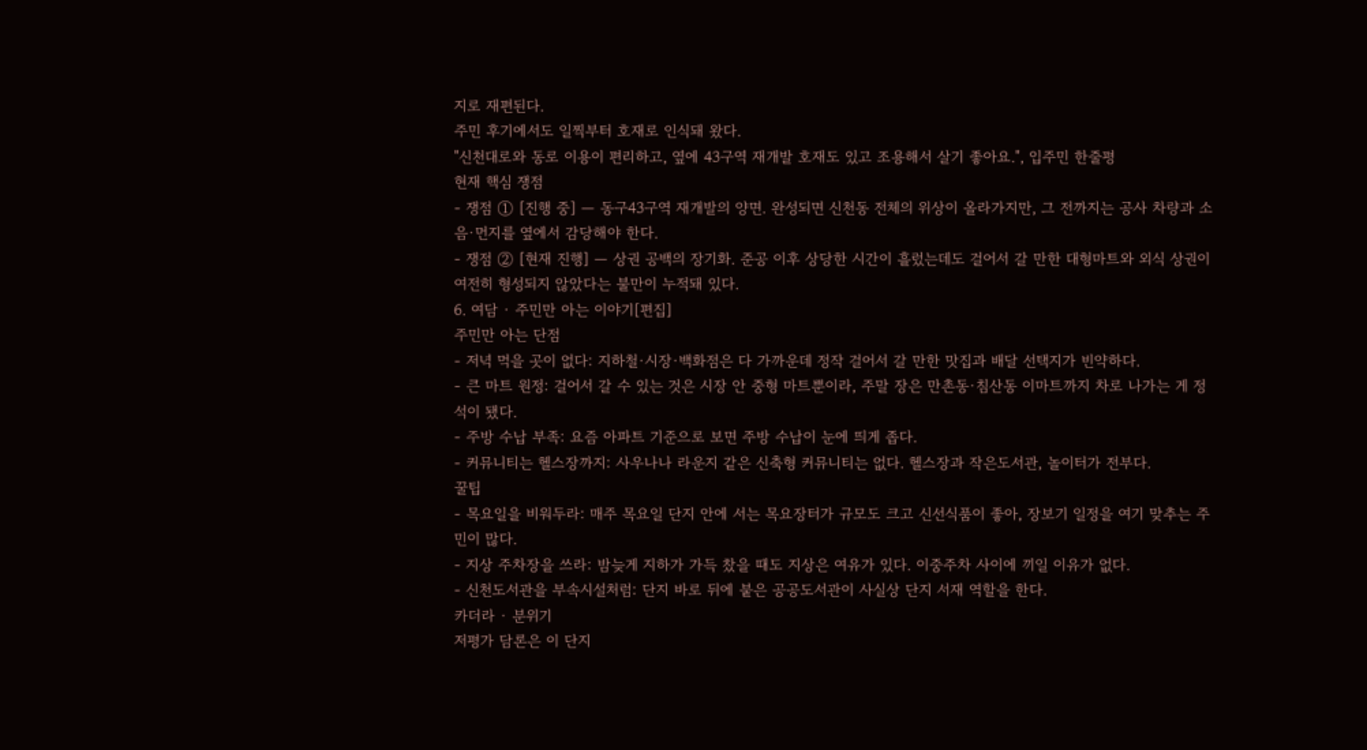지로 재편된다.
주민 후기에서도 일찍부터 호재로 인식돼 왔다.
"신천대로와 동로 이용이 편리하고, 옆에 43구역 재개발 호재도 있고 조용해서 살기 좋아요.", 입주민 한줄평
현재 핵심 쟁점
- 쟁점 ① [진행 중] — 동구43구역 재개발의 양면. 완성되면 신천동 전체의 위상이 올라가지만, 그 전까지는 공사 차량과 소음·먼지를 옆에서 감당해야 한다.
- 쟁점 ② [현재 진행] — 상권 공백의 장기화. 준공 이후 상당한 시간이 흘렀는데도 걸어서 갈 만한 대형마트와 외식 상권이 여전히 형성되지 않았다는 불만이 누적돼 있다.
6. 여담 · 주민만 아는 이야기[편집]
주민만 아는 단점
- 저녁 먹을 곳이 없다: 지하철·시장·백화점은 다 가까운데 정작 걸어서 갈 만한 맛집과 배달 선택지가 빈약하다.
- 큰 마트 원정: 걸어서 갈 수 있는 것은 시장 안 중형 마트뿐이라, 주말 장은 만촌동·침산동 이마트까지 차로 나가는 게 정석이 됐다.
- 주방 수납 부족: 요즘 아파트 기준으로 보면 주방 수납이 눈에 띄게 좁다.
- 커뮤니티는 헬스장까지: 사우나나 라운지 같은 신축형 커뮤니티는 없다. 헬스장과 작은도서관, 놀이터가 전부다.
꿀팁
- 목요일을 비워두라: 매주 목요일 단지 안에 서는 목요장터가 규모도 크고 신선식품이 좋아, 장보기 일정을 여기 맞추는 주민이 많다.
- 지상 주차장을 쓰라: 밤늦게 지하가 가득 찼을 때도 지상은 여유가 있다. 이중주차 사이에 끼일 이유가 없다.
- 신천도서관을 부속시설처럼: 단지 바로 뒤에 붙은 공공도서관이 사실상 단지 서재 역할을 한다.
카더라 · 분위기
저평가 담론은 이 단지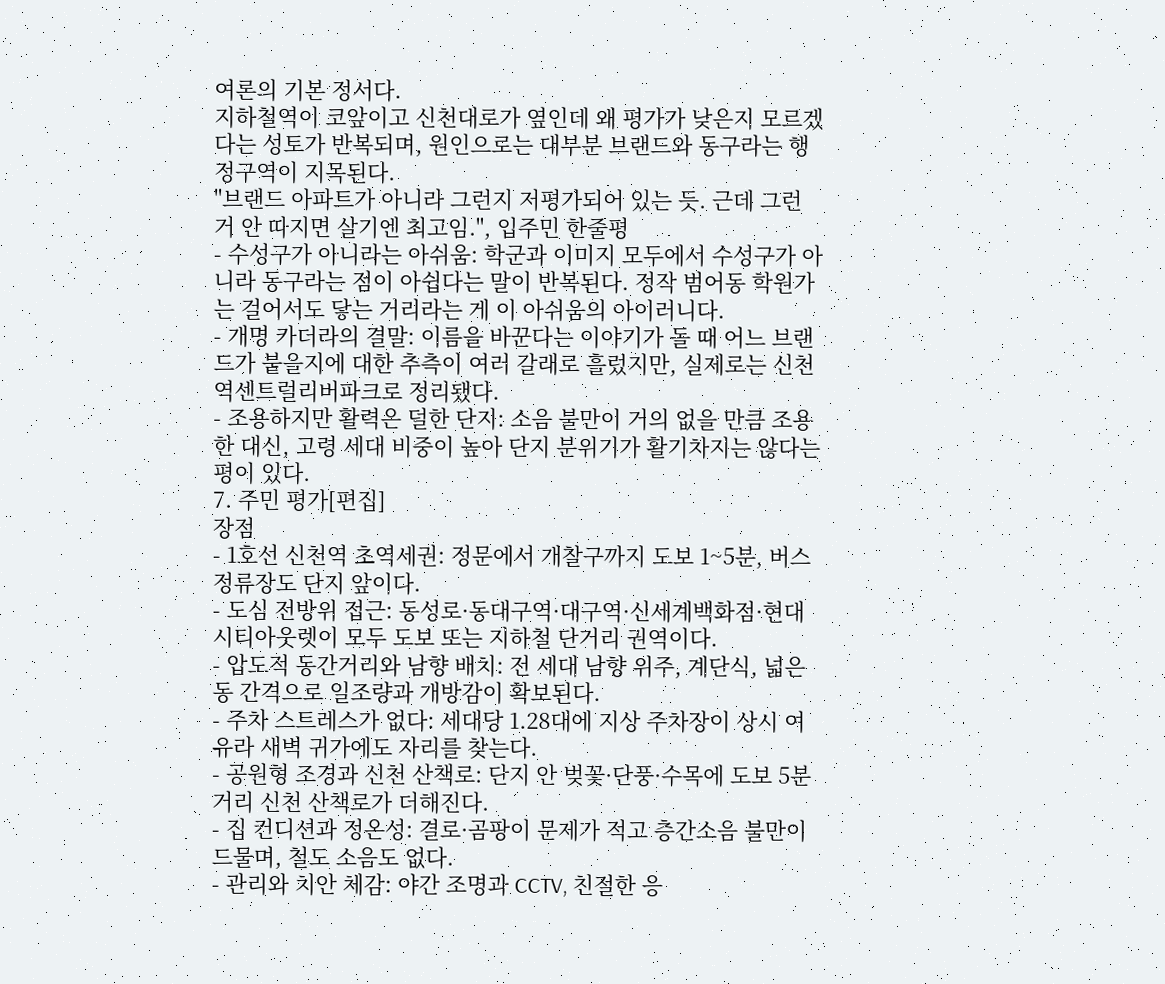여론의 기본 정서다.
지하철역이 코앞이고 신천대로가 옆인데 왜 평가가 낮은지 모르겠다는 성토가 반복되며, 원인으로는 대부분 브랜드와 동구라는 행정구역이 지목된다.
"브랜드 아파트가 아니라 그런지 저평가되어 있는 듯. 근데 그런 거 안 따지면 살기엔 최고임.", 입주민 한줄평
- 수성구가 아니라는 아쉬움: 학군과 이미지 모두에서 수성구가 아니라 동구라는 점이 아쉽다는 말이 반복된다. 정작 범어동 학원가는 걸어서도 닿는 거리라는 게 이 아쉬움의 아이러니다.
- 개명 카더라의 결말: 이름을 바꾼다는 이야기가 돌 때 어느 브랜드가 붙을지에 대한 추측이 여러 갈래로 흘렀지만, 실제로는 신천역센트럴리버파크로 정리됐다.
- 조용하지만 활력은 덜한 단지: 소음 불만이 거의 없을 만큼 조용한 대신, 고령 세대 비중이 높아 단지 분위기가 활기차지는 않다는 평이 있다.
7. 주민 평가[편집]
장점
- 1호선 신천역 초역세권: 정문에서 개찰구까지 도보 1~5분, 버스정류장도 단지 앞이다.
- 도심 전방위 접근: 동성로·동대구역·대구역·신세계백화점·현대시티아웃렛이 모두 도보 또는 지하철 단거리 권역이다.
- 압도적 동간거리와 남향 배치: 전 세대 남향 위주, 계단식, 넓은 동 간격으로 일조량과 개방감이 확보된다.
- 주차 스트레스가 없다: 세대당 1.28대에 지상 주차장이 상시 여유라 새벽 귀가에도 자리를 찾는다.
- 공원형 조경과 신천 산책로: 단지 안 벚꽃·단풍·수목에 도보 5분 거리 신천 산책로가 더해진다.
- 집 컨디션과 정온성: 결로·곰팡이 문제가 적고 층간소음 불만이 드물며, 철도 소음도 없다.
- 관리와 치안 체감: 야간 조명과 CCTV, 친절한 응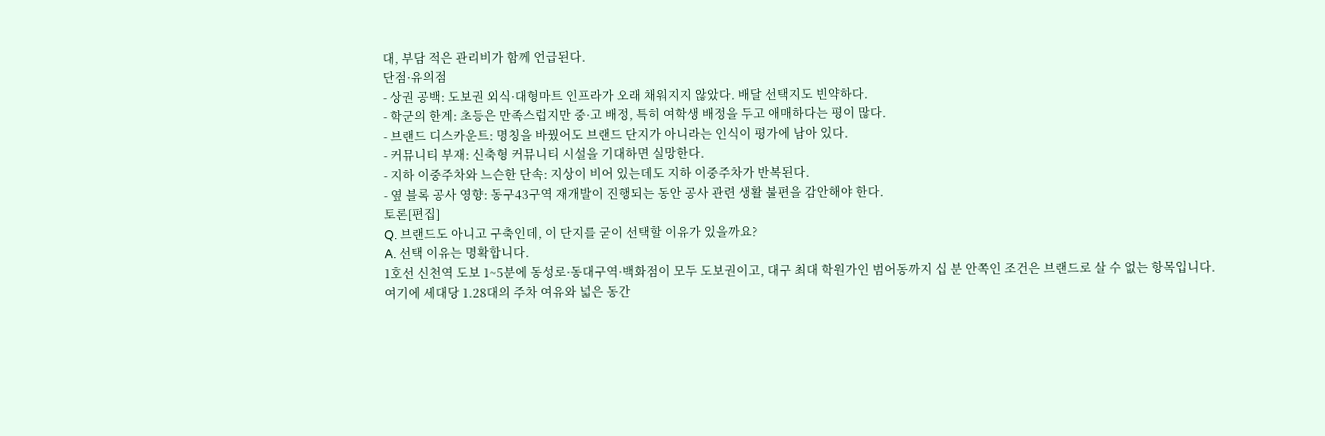대, 부담 적은 관리비가 함께 언급된다.
단점·유의점
- 상권 공백: 도보권 외식·대형마트 인프라가 오래 채워지지 않았다. 배달 선택지도 빈약하다.
- 학군의 한계: 초등은 만족스럽지만 중·고 배정, 특히 여학생 배정을 두고 애매하다는 평이 많다.
- 브랜드 디스카운트: 명칭을 바꿨어도 브랜드 단지가 아니라는 인식이 평가에 남아 있다.
- 커뮤니티 부재: 신축형 커뮤니티 시설을 기대하면 실망한다.
- 지하 이중주차와 느슨한 단속: 지상이 비어 있는데도 지하 이중주차가 반복된다.
- 옆 블록 공사 영향: 동구43구역 재개발이 진행되는 동안 공사 관련 생활 불편을 감안해야 한다.
토론[편집]
Q. 브랜드도 아니고 구축인데, 이 단지를 굳이 선택할 이유가 있을까요?
A. 선택 이유는 명확합니다.
1호선 신천역 도보 1~5분에 동성로·동대구역·백화점이 모두 도보권이고, 대구 최대 학원가인 범어동까지 십 분 안쪽인 조건은 브랜드로 살 수 없는 항목입니다.
여기에 세대당 1.28대의 주차 여유와 넓은 동간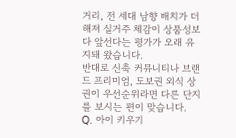거리, 전 세대 남향 배치가 더해져 실거주 체감이 상품성보다 앞선다는 평가가 오래 유지돼 왔습니다.
반대로 신축 커뮤니티나 브랜드 프리미엄, 도보권 외식 상권이 우선순위라면 다른 단지를 보시는 편이 맞습니다.
Q. 아이 키우기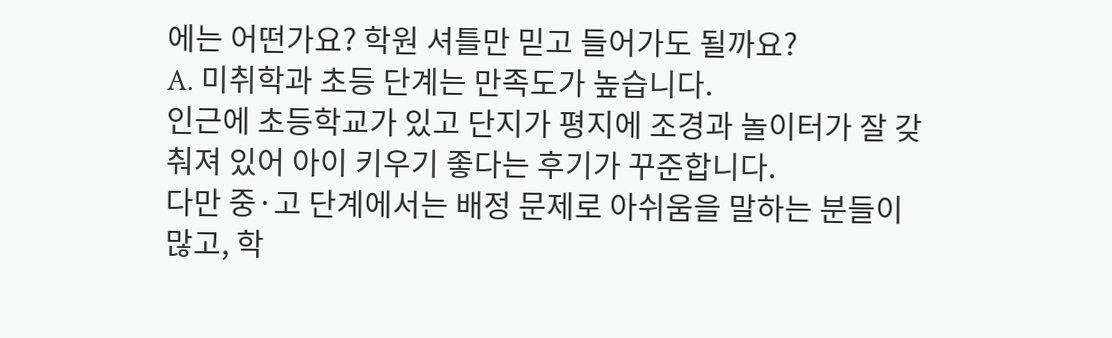에는 어떤가요? 학원 셔틀만 믿고 들어가도 될까요?
A. 미취학과 초등 단계는 만족도가 높습니다.
인근에 초등학교가 있고 단지가 평지에 조경과 놀이터가 잘 갖춰져 있어 아이 키우기 좋다는 후기가 꾸준합니다.
다만 중·고 단계에서는 배정 문제로 아쉬움을 말하는 분들이 많고, 학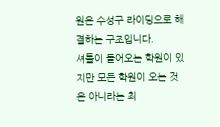원은 수성구 라이딩으로 해결하는 구조입니다.
셔틀이 들어오는 학원이 있지만 모든 학원이 오는 것은 아니라는 최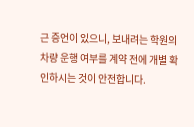근 증언이 있으니, 보내려는 학원의 차량 운행 여부를 계약 전에 개별 확인하시는 것이 안전합니다.